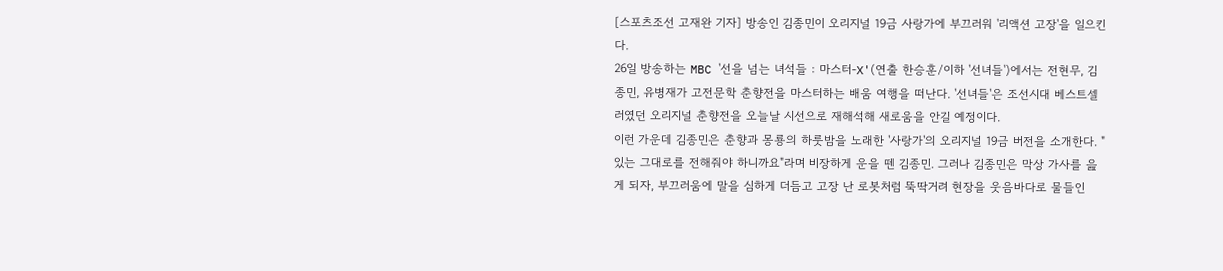[스포츠조선 고재완 기자] 방송인 김종민이 오리지널 19금 사랑가에 부끄러워 '리액션 고장'을 일으킨다.
26일 방송하는 MBC '선을 넘는 녀석들 : 마스터-X'(연출 한승훈/이하 '선녀들')에서는 전현무, 김종민, 유병재가 고전문학 춘향전을 마스터하는 배움 여행을 떠난다. '선녀들'은 조선시대 베스트셀러였던 오리지널 춘향전을 오늘날 시선으로 재해석해 새로움을 안길 예정이다.
이런 가운데 김종민은 춘향과 몽룡의 하룻밤을 노래한 '사랑가'의 오리지널 19금 버전을 소개한다. "있는 그대로를 전해줘야 하니까요"라며 비장하게 운을 뗀 김종민. 그러나 김종민은 막상 가사를 읊게 되자, 부끄러움에 말을 심하게 더듬고 고장 난 로봇처럼 뚝딱거려 현장을 웃음바다로 물들인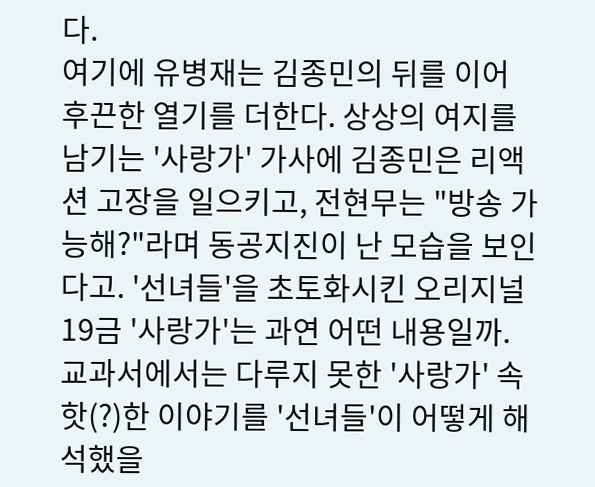다.
여기에 유병재는 김종민의 뒤를 이어 후끈한 열기를 더한다. 상상의 여지를 남기는 '사랑가' 가사에 김종민은 리액션 고장을 일으키고, 전현무는 "방송 가능해?"라며 동공지진이 난 모습을 보인다고. '선녀들'을 초토화시킨 오리지널 19금 '사랑가'는 과연 어떤 내용일까. 교과서에서는 다루지 못한 '사랑가' 속 핫(?)한 이야기를 '선녀들'이 어떻게 해석했을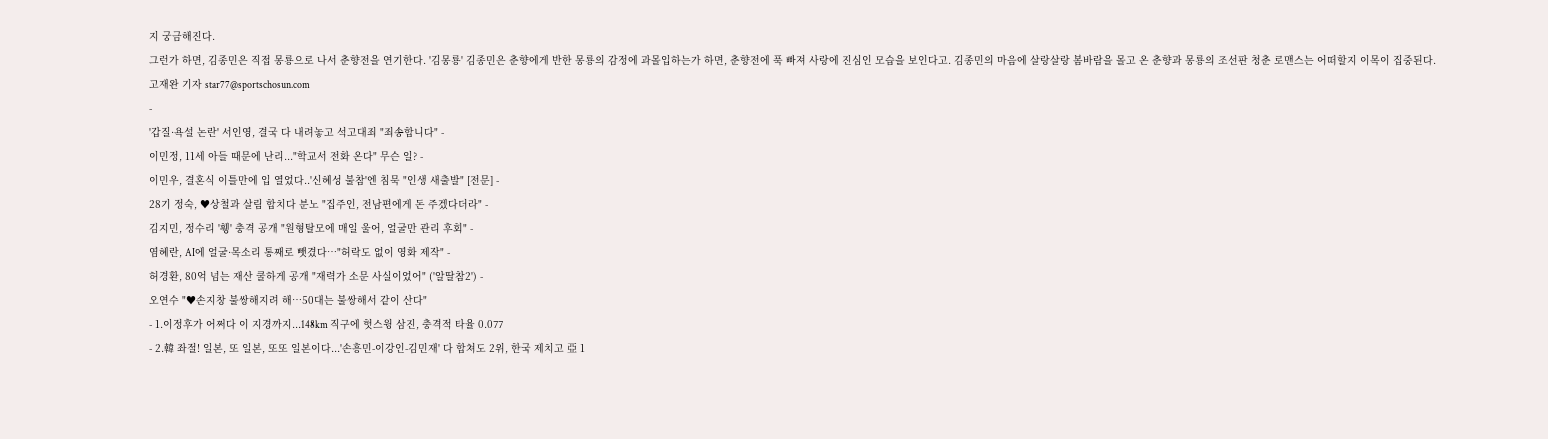지 궁금해진다.
그런가 하면, 김종민은 직접 몽룡으로 나서 춘향전을 연기한다. '김몽룡' 김종민은 춘향에게 반한 몽룡의 감정에 과몰입하는가 하면, 춘향전에 푹 빠져 사랑에 진심인 모습을 보인다고. 김종민의 마음에 살랑살랑 봄바람을 몰고 온 춘향과 몽룡의 조선판 청춘 로맨스는 어떠할지 이목이 집중된다.
고재완 기자 star77@sportschosun.com
-
'갑질·욕설 논란' 서인영, 결국 다 내려놓고 석고대죄 "죄송합니다" -
이민정, 11세 아들 때문에 난리..."학교서 전화 온다" 무슨 일? -
이민우, 결혼식 이틀만에 입 열었다..'신혜성 불참'엔 침묵 "인생 새출발" [전문] -
28기 정숙, ♥상철과 살림 합치다 분노 "집주인, 전남편에게 돈 주겠다더라" -
김지민, 정수리 '휑' 충격 공개 "원형탈모에 매일 울어, 얼굴만 관리 후회" -
염혜란, AI에 얼굴·목소리 통째로 뺏겼다…"허락도 없이 영화 제작" -
허경환, 80억 넘는 재산 쿨하게 공개 "재력가 소문 사실이었어" ('알딸참2') -
오연수 "♥손지창 불쌍해지려 해…50대는 불쌍해서 같이 산다"
- 1.이정후가 어쩌다 이 지경까지...148km 직구에 헛스윙 삼진, 충격적 타율 0.077
- 2.韓 좌절! 일본, 또 일본, 또또 일본이다...'손흥민-이강인-김민재' 다 합쳐도 2위, 한국 제치고 亞 1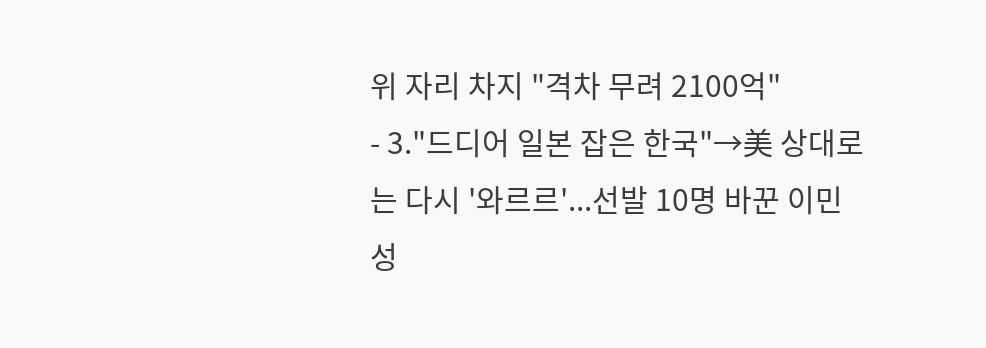위 자리 차지 "격차 무려 2100억"
- 3."드디어 일본 잡은 한국"→美 상대로는 다시 '와르르'...선발 10명 바꾼 이민성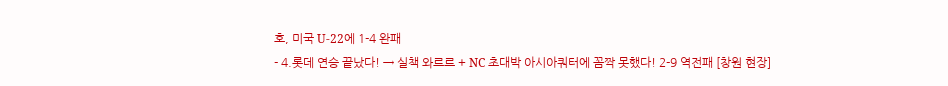호, 미국 U-22에 1-4 완패
- 4.롯데 연승 끝났다! → 실책 와르르 + NC 초대박 아시아쿼터에 꼼짝 못했다! 2-9 역전패 [창원 현장]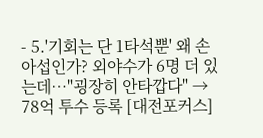- 5.'기회는 단 1타석뿐' 왜 손아섭인가? 외야수가 6명 더 있는데…"굉장히 안타깝다" → 78억 투수 등록 [대전포커스]